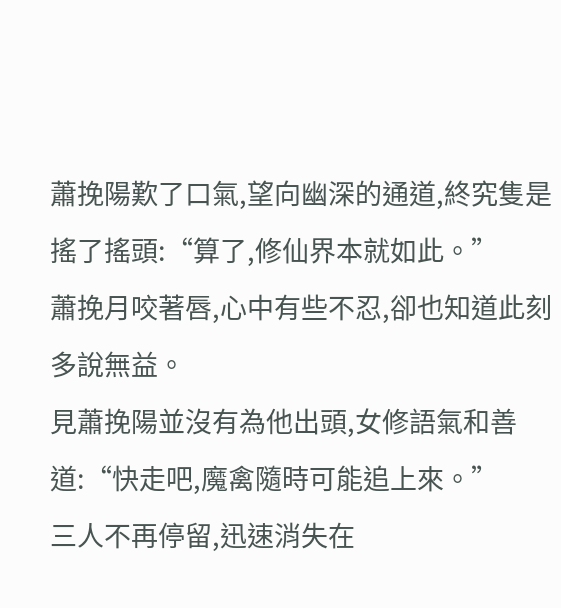蕭挽陽歎了口氣,望向幽深的通道,終究隻是搖了搖頭:“算了,修仙界本就如此。”
蕭挽月咬著唇,心中有些不忍,卻也知道此刻多說無益。
見蕭挽陽並沒有為他出頭,女修語氣和善道:“快走吧,魔禽隨時可能追上來。”
三人不再停留,迅速消失在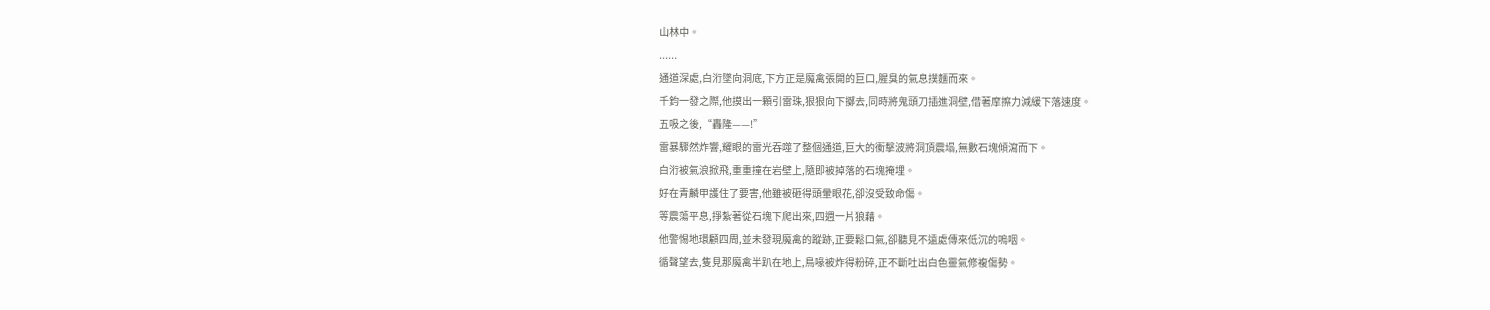山林中。
......
通道深處,白洐墜向洞底,下方正是魔禽張開的巨口,腥臭的氣息撲麵而來。
千鈞一發之際,他摸出一顆引雷珠,狠狠向下擲去,同時將鬼頭刀插進洞壁,借著摩擦力減緩下落速度。
五吸之後,“轟隆——!”
雷暴驟然炸響,耀眼的雷光吞噬了整個通道,巨大的衝擊波將洞頂震塌,無數石塊傾瀉而下。
白洐被氣浪掀飛,重重撞在岩壁上,隨即被掉落的石塊掩埋。
好在青麟甲護住了要害,他雖被砸得頭暈眼花,卻沒受致命傷。
等震蕩平息,掙紮著從石塊下爬出來,四週一片狼藉。
他警惕地環顧四周,並未發現魔禽的蹤跡,正要鬆口氣,卻聽見不遠處傳來低沉的嗚咽。
循聲望去,隻見那魔禽半趴在地上,鳥喙被炸得粉碎,正不斷吐出白色靈氣修複傷勢。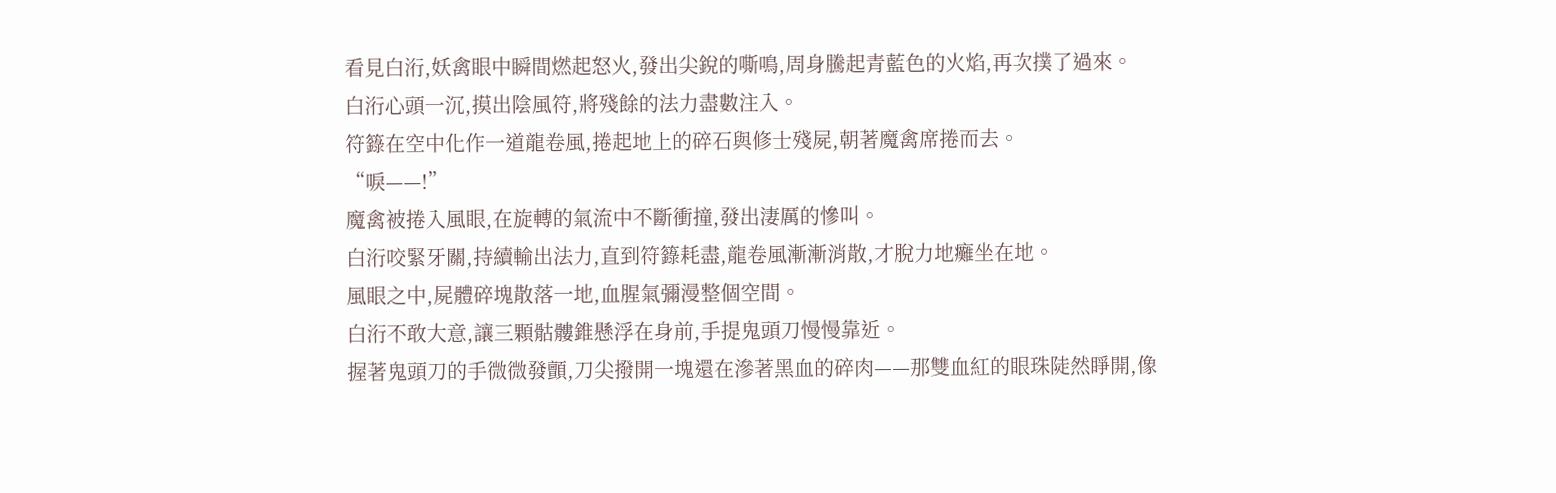看見白洐,妖禽眼中瞬間燃起怒火,發出尖銳的嘶鳴,周身騰起青藍色的火焰,再次撲了過來。
白洐心頭一沉,摸出陰風符,將殘餘的法力盡數注入。
符籙在空中化作一道龍卷風,捲起地上的碎石與修士殘屍,朝著魔禽席捲而去。
“唳——!”
魔禽被捲入風眼,在旋轉的氣流中不斷衝撞,發出淒厲的慘叫。
白洐咬緊牙關,持續輸出法力,直到符籙耗盡,龍卷風漸漸消散,才脫力地癱坐在地。
風眼之中,屍體碎塊散落一地,血腥氣彌漫整個空間。
白洐不敢大意,讓三顆骷髏錐懸浮在身前,手提鬼頭刀慢慢靠近。
握著鬼頭刀的手微微發顫,刀尖撥開一塊還在滲著黑血的碎肉——那雙血紅的眼珠陡然睜開,像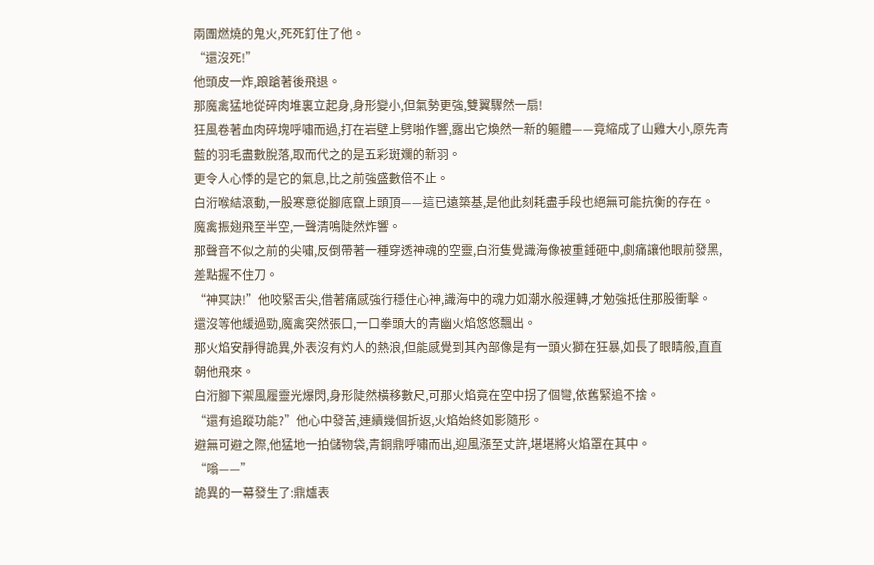兩團燃燒的鬼火,死死釘住了他。
“還沒死!”
他頭皮一炸,踉蹌著後飛退。
那魔禽猛地從碎肉堆裏立起身,身形變小,但氣勢更強,雙翼驟然一扇!
狂風卷著血肉碎塊呼嘯而過,打在岩壁上劈啪作響,露出它煥然一新的軀體——竟縮成了山雞大小,原先青藍的羽毛盡數脫落,取而代之的是五彩斑斕的新羽。
更令人心悸的是它的氣息,比之前強盛數倍不止。
白洐喉結滾動,一股寒意從腳底竄上頭頂——這已遠築基,是他此刻耗盡手段也絕無可能抗衡的存在。
魔禽振翅飛至半空,一聲清鳴陡然炸響。
那聲音不似之前的尖嘯,反倒帶著一種穿透神魂的空靈,白洐隻覺識海像被重錘砸中,劇痛讓他眼前發黑,差點握不住刀。
“神冥訣!”他咬緊舌尖,借著痛感強行穩住心神,識海中的魂力如潮水般運轉,才勉強抵住那股衝擊。
還沒等他緩過勁,魔禽突然張口,一口拳頭大的青幽火焰悠悠飄出。
那火焰安靜得詭異,外表沒有灼人的熱浪,但能感覺到其內部像是有一頭火獅在狂暴,如長了眼睛般,直直朝他飛來。
白洐腳下禦風履靈光爆閃,身形陡然橫移數尺,可那火焰竟在空中拐了個彎,依舊緊追不捨。
“還有追蹤功能?”他心中發苦,連續幾個折返,火焰始終如影隨形。
避無可避之際,他猛地一拍儲物袋,青銅鼎呼嘯而出,迎風漲至丈許,堪堪將火焰罩在其中。
“嗡——”
詭異的一幕發生了:鼎爐表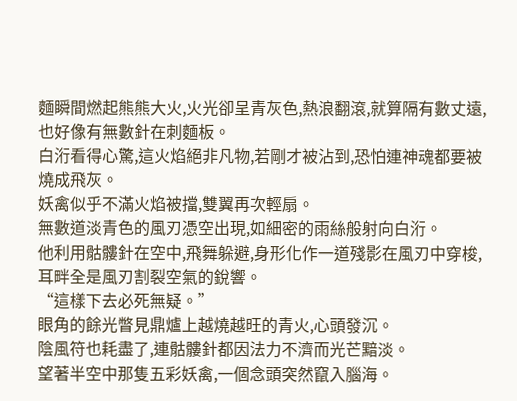麵瞬間燃起熊熊大火,火光卻呈青灰色,熱浪翻滾,就算隔有數丈遠,也好像有無數針在刺麵板。
白洐看得心驚,這火焰絕非凡物,若剛才被沾到,恐怕連神魂都要被燒成飛灰。
妖禽似乎不滿火焰被擋,雙翼再次輕扇。
無數道淡青色的風刃憑空出現,如細密的雨絲般射向白洐。
他利用骷髏針在空中,飛舞躲避,身形化作一道殘影在風刃中穿梭,耳畔全是風刃割裂空氣的銳響。
“這樣下去必死無疑。”
眼角的餘光瞥見鼎爐上越燒越旺的青火,心頭發沉。
陰風符也耗盡了,連骷髏針都因法力不濟而光芒黯淡。
望著半空中那隻五彩妖禽,一個念頭突然竄入腦海。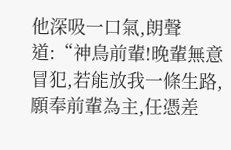他深吸一口氣,朗聲道:“神鳥前輩!晚輩無意冒犯,若能放我一條生路,願奉前輩為主,任憑差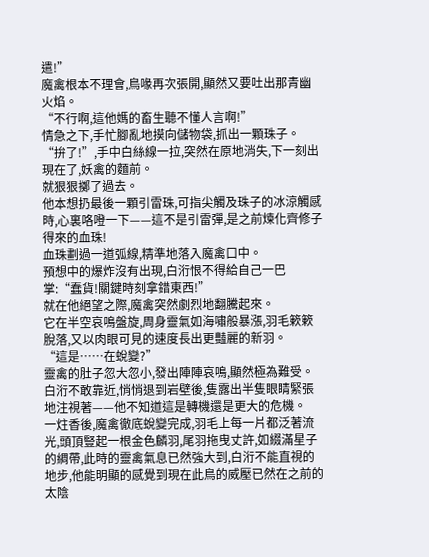遣!”
魔禽根本不理會,鳥喙再次張開,顯然又要吐出那青幽火焰。
“不行啊,這他媽的畜生聽不懂人言啊!”
情急之下,手忙腳亂地摸向儲物袋,抓出一顆珠子。
“拚了!”,手中白絲線一拉,突然在原地消失,下一刻出現在了,妖禽的麵前。
就狠狠擲了過去。
他本想扔最後一顆引雷珠,可指尖觸及珠子的冰涼觸感時,心裏咯噔一下——這不是引雷彈,是之前煉化齊修子得來的血珠!
血珠劃過一道弧線,精準地落入魔禽口中。
預想中的爆炸沒有出現,白洐恨不得給自己一巴掌:“蠢貨!關鍵時刻拿錯東西!”
就在他絕望之際,魔禽突然劇烈地翻騰起來。
它在半空哀鳴盤旋,周身靈氣如海嘯般暴漲,羽毛簌簌脫落,又以肉眼可見的速度長出更豔麗的新羽。
“這是……在蛻變?”
靈禽的肚子忽大忽小,發出陣陣哀鳴,顯然極為難受。
白洐不敢靠近,悄悄退到岩壁後,隻露出半隻眼睛緊張地注視著——他不知道這是轉機還是更大的危機。
一炷香後,魔禽徹底蛻變完成,羽毛上每一片都泛著流光,頭頂豎起一根金色麟羽,尾羽拖曳丈許,如綴滿星子的綢帶,此時的靈禽氣息已然強大到,白洐不能直視的地步,他能明顯的感覺到現在此鳥的威壓已然在之前的太陰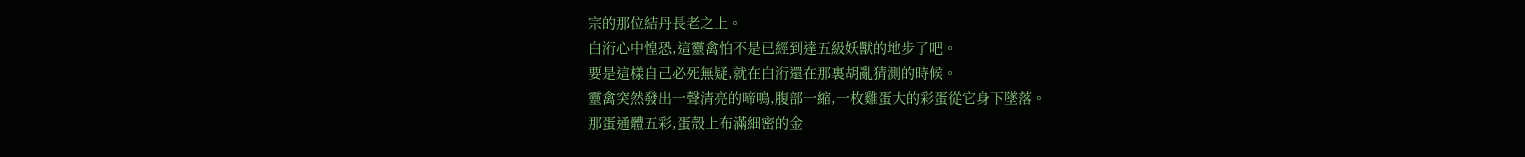宗的那位結丹長老之上。
白洐心中惶恐,這靈禽怕不是已經到達五級妖獸的地步了吧。
要是這樣自己必死無疑,就在白洐還在那裏胡亂猜測的時候。
靈禽突然發出一聲清亮的啼鳴,腹部一縮,一枚雞蛋大的彩蛋從它身下墜落。
那蛋通體五彩,蛋殼上布滿細密的金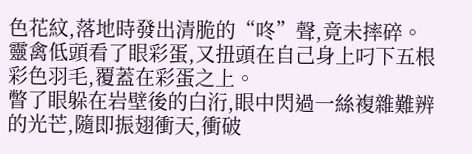色花紋,落地時發出清脆的“咚”聲,竟未摔碎。
靈禽低頭看了眼彩蛋,又扭頭在自己身上叼下五根彩色羽毛,覆蓋在彩蛋之上。
瞥了眼躲在岩壁後的白洐,眼中閃過一絲複雜難辨的光芒,隨即振翅衝天,衝破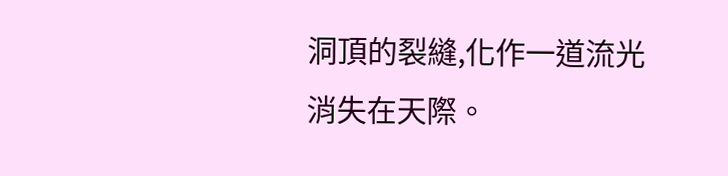洞頂的裂縫,化作一道流光消失在天際。